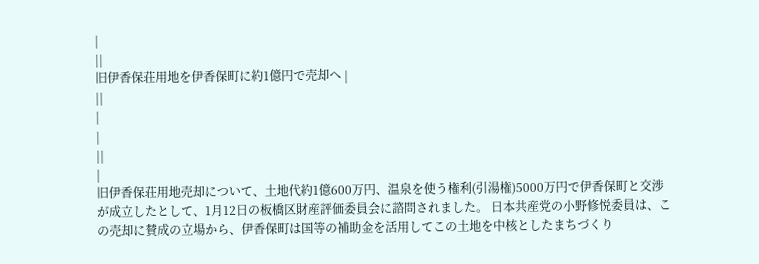|
||
旧伊香保荘用地を伊香保町に約1億円で売却へ |
||
|
|
||
|
旧伊香保荘用地売却について、土地代約1億600万円、温泉を使う権利(引湯権)5000万円で伊香保町と交渉が成立したとして、1月12日の板橋区財産評価委員会に諮問されました。 日本共産党の小野修悦委員は、この売却に賛成の立場から、伊香保町は国等の補助金を活用してこの土地を中核としたまちづくり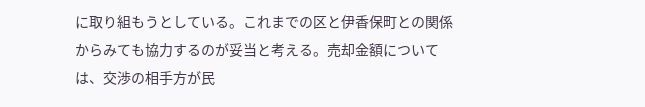に取り組もうとしている。これまでの区と伊香保町との関係からみても協力するのが妥当と考える。売却金額については、交渉の相手方が民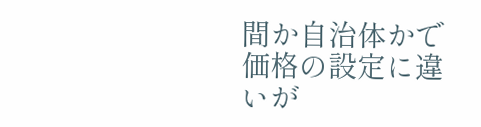間か自治体かで価格の設定に違いが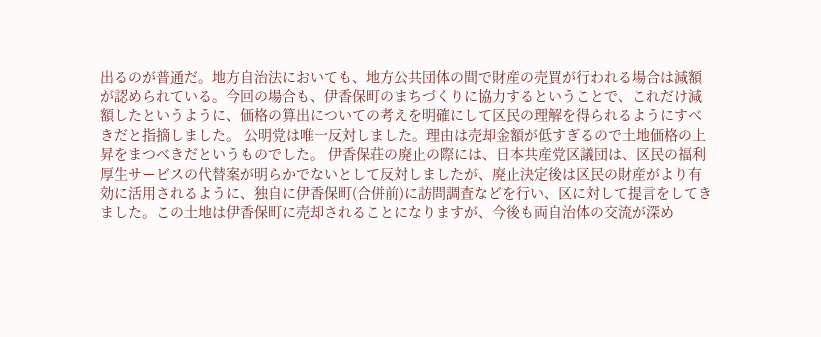出るのが普通だ。地方自治法においても、地方公共団体の間で財産の売買が行われる場合は減額が認められている。今回の場合も、伊香保町のまちづくりに協力するということで、これだけ減額したというように、価格の算出についての考えを明確にして区民の理解を得られるようにすべきだと指摘しました。 公明党は唯一反対しました。理由は売却金額が低すぎるので土地価格の上昇をまつべきだというものでした。 伊香保荘の廃止の際には、日本共産党区議団は、区民の福利厚生サービスの代替案が明らかでないとして反対しましたが、廃止決定後は区民の財産がより有効に活用されるように、独自に伊香保町(合併前)に訪問調査などを行い、区に対して提言をしてきました。この土地は伊香保町に売却されることになりますが、今後も両自治体の交流が深め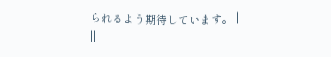られるよう期待しています。 |
||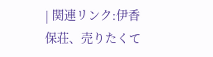| 関連リンク:伊香保荘、売りたくて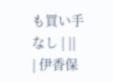も買い手なし | ||
| 伊香保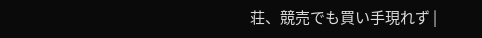荘、競売でも買い手現れず |